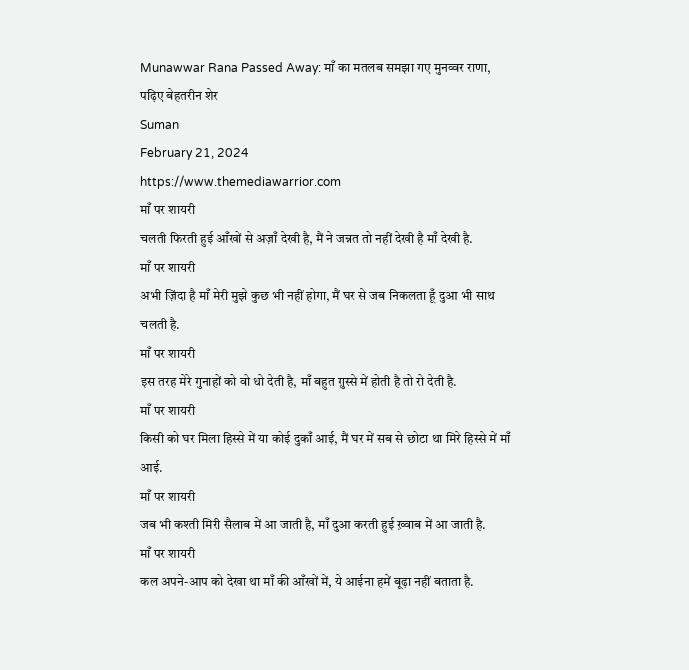Munawwar Rana Passed Away: माँ का मतलब समझा गए मुनव्वर राणा, पढ़िए बेहतरीन शेर
Suman
February 21, 2024
https://www.themediawarrior.com
माँ पर शायरी
चलती फिरती हुई आँखों से अज़ाँ देखी है, मैं ने जन्नत तो नहीं देखी है माँ देखी है.
माँ पर शायरी
अभी ज़िंदा है माँ मेरी मुझे कुछ भी नहीं होगा, मैं घर से जब निकलता हूँ दुआ भी साथ चलती है.
माँ पर शायरी
इस तरह मेरे गुनाहों को वो धो देती है, माँ बहुत ग़ुस्से में होती है तो रो देती है.
माँ पर शायरी
किसी को घर मिला हिस्से में या कोई दुकाँ आई, मैं घर में सब से छोटा था मिरे हिस्से में माँ आई.
माँ पर शायरी
जब भी कश्ती मिरी सैलाब में आ जाती है, माँ दुआ करती हुई ख़्वाब में आ जाती है.
माँ पर शायरी
कल अपने-आप को देखा था माँ की आँखों में, ये आईना हमें बूढ़ा नहीं बताता है.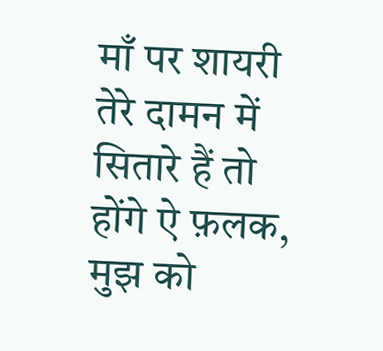माँ पर शायरी
तेरे दामन में सितारे हैं तो होंगे ऐ फ़लक, मुझ को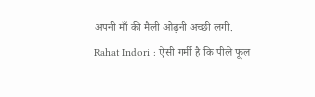अपनी माँ की मैली ओढ़नी अच्छी लगी.
Rahat Indori : ऐसी गर्मी है कि पीले फूल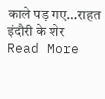काले पड़ गए…राहत इंदौरी के शेर
Read More